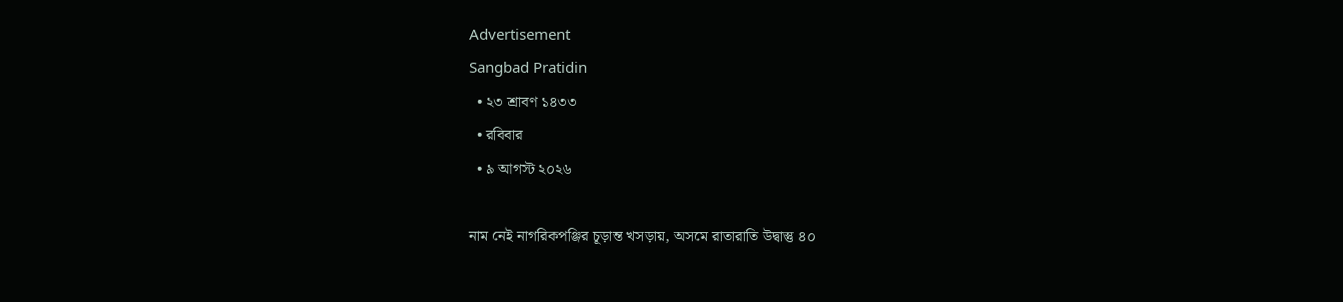Advertisement
Sangbad Pratidin
  • ২৩ শ্রাবণ ১৪৩৩
  • রবিবার
  • ৯ আগস্ট ২০২৬

নাম নেই নাগরিকপঞ্জির চূড়ান্ত খসড়ায়, অসমে রাতারাতি উদ্বাস্তু ৪০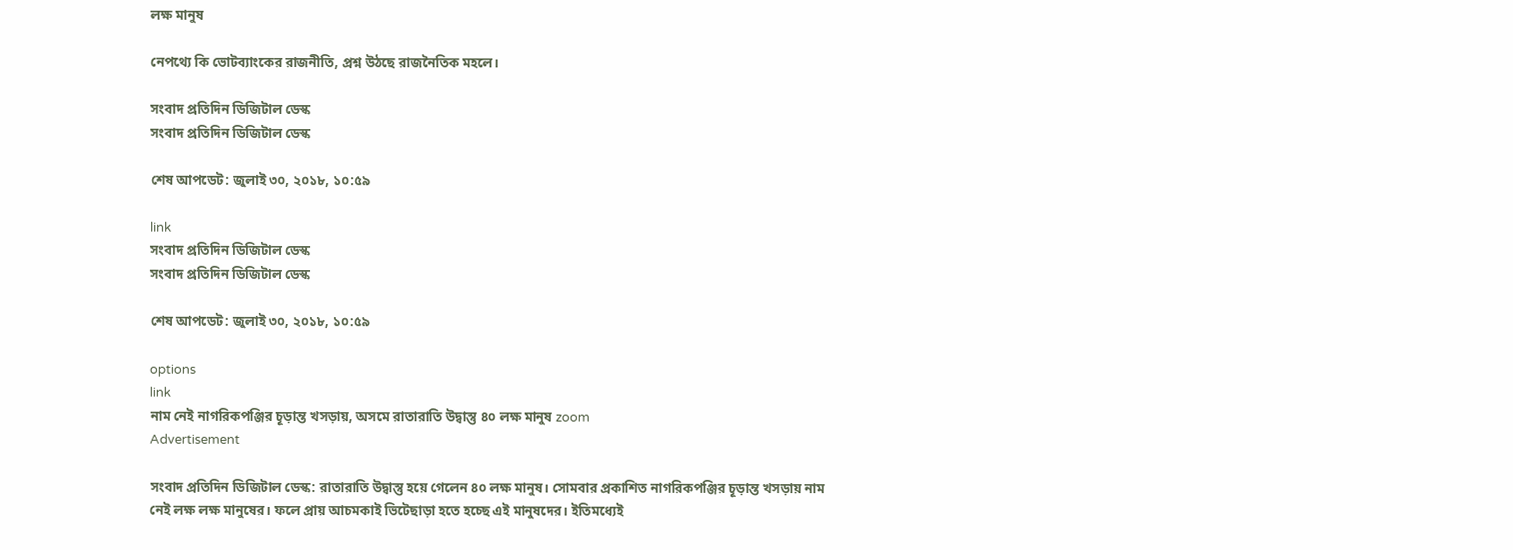লক্ষ মানুষ

নেপথ্যে কি ভোটব্যাংকের রাজনীতি, প্রশ্ন উঠছে রাজনৈতিক মহলে।

সংবাদ প্রতিদিন ডিজিটাল ডেস্ক
সংবাদ প্রতিদিন ডিজিটাল ডেস্ক

শেষ আপডেট: জুলাই ৩০, ২০১৮, ১০:৫৯

link
সংবাদ প্রতিদিন ডিজিটাল ডেস্ক
সংবাদ প্রতিদিন ডিজিটাল ডেস্ক

শেষ আপডেট: জুলাই ৩০, ২০১৮, ১০:৫৯

options
link
নাম নেই নাগরিকপঞ্জির চূড়ান্ত খসড়ায়, অসমে রাতারাতি উদ্বাস্তু ৪০ লক্ষ মানুষ zoom
Advertisement

সংবাদ প্রতিদিন ডিজিটাল ডেস্ক: রাতারাতি উদ্বাস্তু হয়ে গেলেন ৪০ লক্ষ মানুষ। সোমবার প্রকাশিত নাগরিকপঞ্জির চূড়ান্ত খসড়ায় নাম নেই লক্ষ লক্ষ মানুষের। ফলে প্রায় আচমকাই ভিটেছাড়া হতে হচ্ছে এই মানুষদের। ইতিমধ্যেই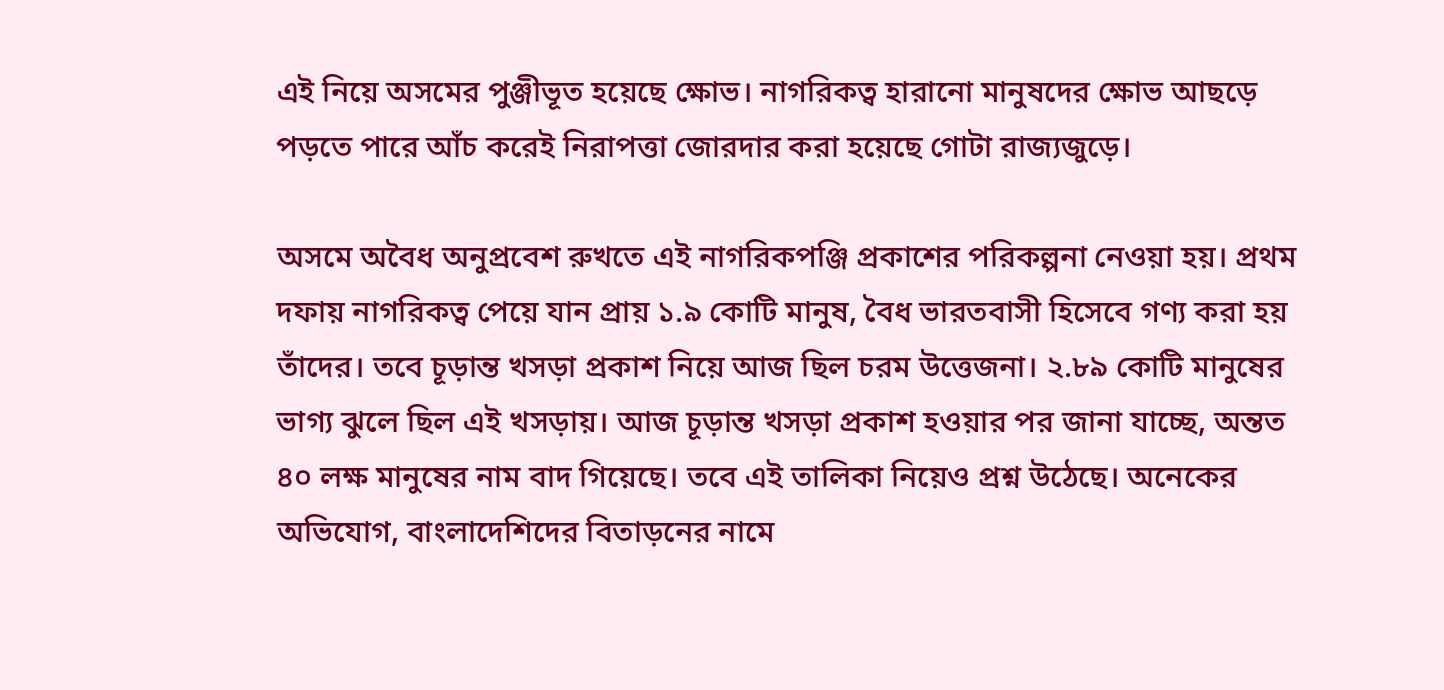এই নিয়ে অসমের পুঞ্জীভূত হয়েছে ক্ষোভ। নাগরিকত্ব হারানো মানুষদের ক্ষোভ আছড়ে পড়তে পারে আঁচ করেই নিরাপত্তা জোরদার করা হয়েছে গোটা রাজ্যজুড়ে।

অসমে অবৈধ অনুপ্রবেশ রুখতে এই নাগরিকপঞ্জি প্রকাশের পরিকল্পনা নেওয়া হয়। প্রথম দফায় নাগরিকত্ব পেয়ে যান প্রায় ১.৯ কোটি মানুষ, বৈধ ভারতবাসী হিসেবে গণ্য করা হয় তাঁদের। তবে চূড়ান্ত খসড়া প্রকাশ নিয়ে আজ ছিল চরম উত্তেজনা। ২.৮৯ কোটি মানুষের ভাগ্য ঝুলে ছিল এই খসড়ায়। আজ চূড়ান্ত খসড়া প্রকাশ হওয়ার পর জানা যাচ্ছে, অন্তত ৪০ লক্ষ মানুষের নাম বাদ গিয়েছে। তবে এই তালিকা নিয়েও প্রশ্ন উঠেছে। অনেকের অভিযোগ, বাংলাদেশিদের বিতাড়নের নামে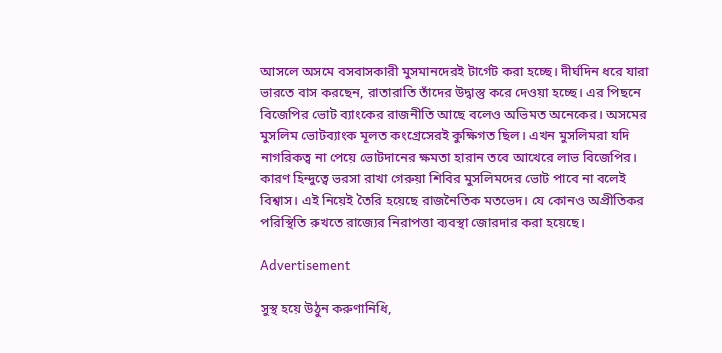আসলে অসমে বসবাসকারী মুসমানদেরই টার্গেট করা হচ্ছে। দীর্ঘদিন ধরে যারা ভারতে বাস করছেন, রাতারাতি তাঁদের উদ্বাস্তু করে দেওয়া হচ্ছে। এর পিছনে বিজেপির ভোট ব্যাংকের রাজনীতি আছে বলেও অভিমত অনেকের। অসমের মুসলিম ভোটব্যাংক মূলত কংগ্রেসেরই কুক্ষিগত ছিল। এখন মুসলিমরা যদি নাগরিকত্ব না পেয়ে ভোটদানের ক্ষমতা হারান তবে আখেরে লাভ বিজেপির। কারণ হিন্দুত্বে ভরসা রাখা গেরুয়া শিবির মুসলিমদের ভোট পাবে না বলেই বিশ্বাস। এই নিয়েই তৈরি হয়েছে রাজনৈতিক মতভেদ। যে কোনও অপ্রীতিকর পরিস্থিতি রুখতে রাজ্যের নিরাপত্তা ব্যবস্থা জোরদার করা হয়েছে।

Advertisement

সুস্থ হয়ে উঠুন করুণানিধি,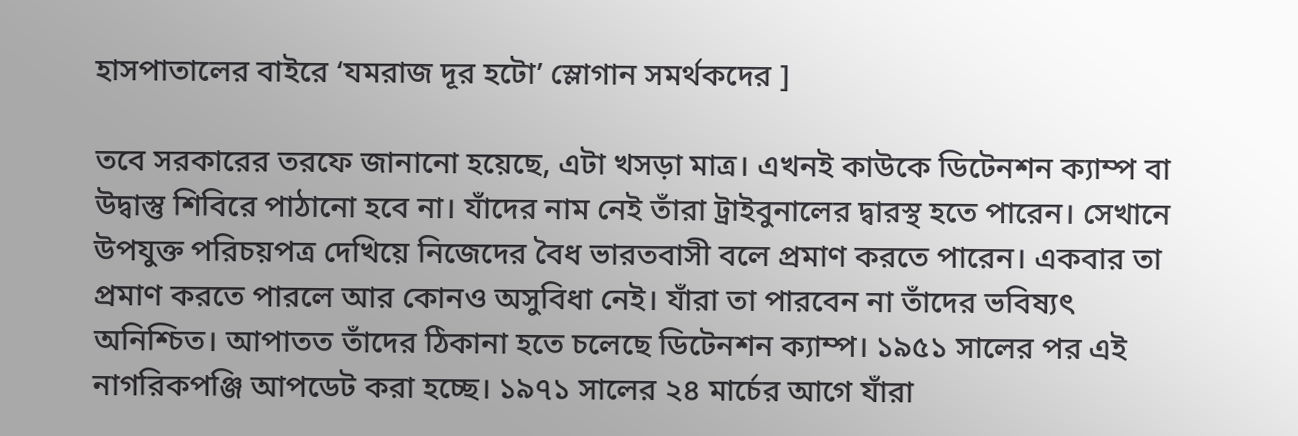হাসপাতালের বাইরে ‘যমরাজ দূর হটো’ স্লোগান সমর্থকদের ]

তবে সরকারের তরফে জানানো হয়েছে, এটা খসড়া মাত্র। এখনই কাউকে ডিটেনশন ক্যাম্প বা উদ্বাস্তু শিবিরে পাঠানো হবে না। যাঁদের নাম নেই তাঁরা ট্রাইবুনালের দ্বারস্থ হতে পারেন। সেখানে উপযুক্ত পরিচয়পত্র দেখিয়ে নিজেদের বৈধ ভারতবাসী বলে প্রমাণ করতে পারেন। একবার তা প্রমাণ করতে পারলে আর কোনও অসুবিধা নেই। যাঁরা তা পারবেন না তাঁদের ভবিষ্যৎ অনিশ্চিত। আপাতত তাঁদের ঠিকানা হতে চলেছে ডিটেনশন ক্যাম্প। ১৯৫১ সালের পর এই নাগরিকপঞ্জি আপডেট করা হচ্ছে। ১৯৭১ সালের ২৪ মার্চের আগে যাঁরা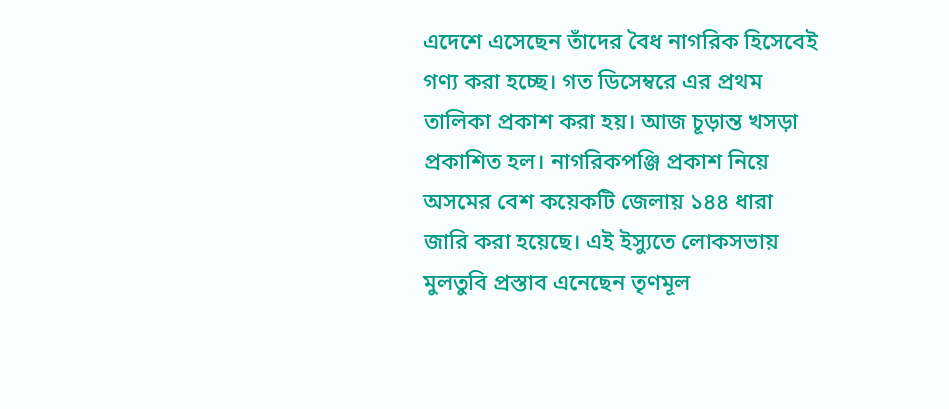এদেশে এসেছেন তাঁদের বৈধ নাগরিক হিসেবেই গণ্য করা হচ্ছে। গত ডিসেম্বরে এর প্রথম তালিকা প্রকাশ করা হয়। আজ চূড়ান্ত খসড়া প্রকাশিত হল। নাগরিকপঞ্জি প্রকাশ নিয়ে অসমের বেশ কয়েকটি জেলায় ১৪৪ ধারা জারি করা হয়েছে। এই ইস্যুতে লোকসভায় মুলতুবি প্রস্তাব এনেছেন তৃণমূল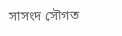সাসংদ সৌগত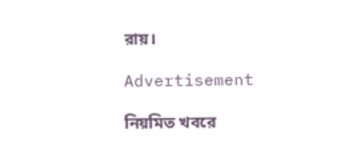রায়।

Advertisement

নিয়মিত খবরে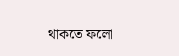থাকতে ফলো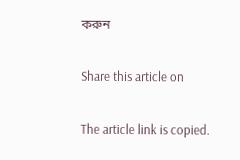করুন

Share this article on

The article link is copied.